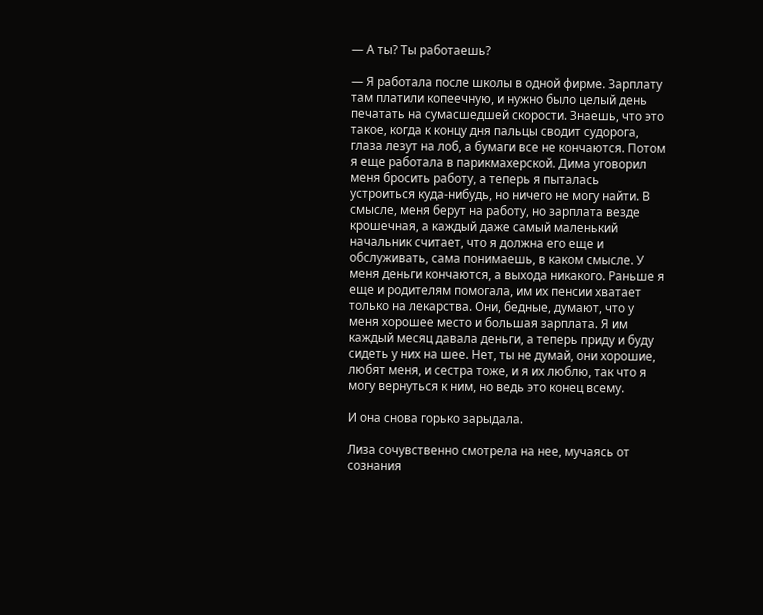— А ты? Ты работаешь?

— Я работала после школы в одной фирме. Зарплату там платили копеечную, и нужно было целый день печатать на сумасшедшей скорости. Знаешь, что это такое, когда к концу дня пальцы сводит судорога, глаза лезут на лоб, а бумаги все не кончаются. Потом я еще работала в парикмахерской. Дима уговорил меня бросить работу, а теперь я пыталась устроиться куда-нибудь, но ничего не могу найти. В смысле, меня берут на работу, но зарплата везде крошечная, а каждый даже самый маленький начальник считает, что я должна его еще и обслуживать, сама понимаешь, в каком смысле. У меня деньги кончаются, а выхода никакого. Раньше я еще и родителям помогала, им их пенсии хватает только на лекарства. Они, бедные, думают, что у меня хорошее место и большая зарплата. Я им каждый месяц давала деньги, а теперь приду и буду сидеть у них на шее. Нет, ты не думай, они хорошие, любят меня, и сестра тоже, и я их люблю, так что я могу вернуться к ним, но ведь это конец всему.

И она снова горько зарыдала.

Лиза сочувственно смотрела на нее, мучаясь от сознания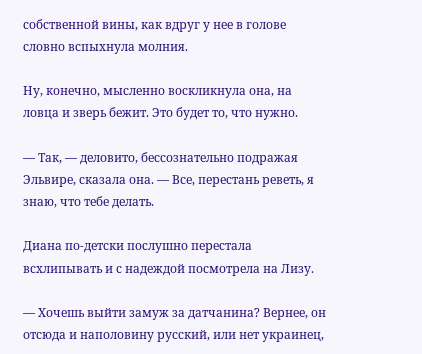собственной вины, как вдруг у нее в голове словно вспыхнула молния.

Ну, конечно, мысленно воскликнула она, на ловца и зверь бежит. Это будет то, что нужно.

— Так, — деловито, бессознательно подражая Эльвире, сказала она. — Все, перестань реветь, я знаю, что тебе делать.

Диана по-детски послушно перестала всхлипывать и с надеждой посмотрела на Лизу.

— Хочешь выйти замуж за датчанина? Вернее, он отсюда и наполовину русский, или нет украинец,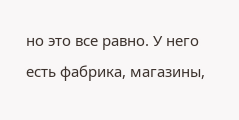но это все равно. У него есть фабрика, магазины,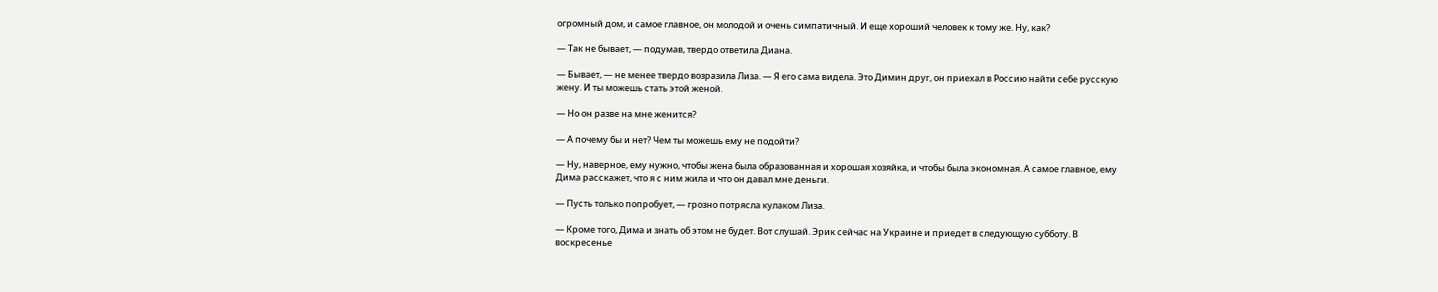огромный дом, и самое главное, он молодой и очень симпатичный. И еще хороший человек к тому же. Ну, как?

— Так не бывает, — подумав, твердо ответила Диана.

— Бывает, — не менее твердо возразила Лиза. — Я его сама видела. Это Димин друг, он приехал в Россию найти себе русскую жену. И ты можешь стать этой женой.

— Но он разве на мне женится?

— А почему бы и нет? Чем ты можешь ему не подойти?

— Ну, наверное, ему нужно, чтобы жена была образованная и хорошая хозяйка, и чтобы была экономная. А самое главное, ему Дима расскажет, что я с ним жила и что он давал мне деньги.

— Пусть только попробует, — грозно потрясла кулаком Лиза.

— Кроме того, Дима и знать об этом не будет. Вот слушай. Эрик сейчас на Украине и приедет в следующую субботу. В воскресенье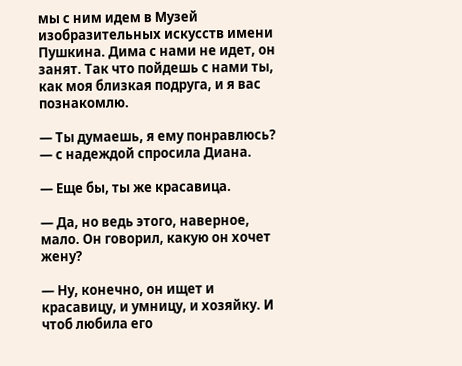мы с ним идем в Музей изобразительных искусств имени Пушкина. Дима с нами не идет, он занят. Так что пойдешь с нами ты, как моя близкая подруга, и я вас познакомлю.

— Ты думаешь, я ему понравлюсь? — с надеждой спросила Диана.

— Еще бы, ты же красавица.

— Да, но ведь этого, наверное, мало. Он говорил, какую он хочет жену?

— Ну, конечно, он ищет и красавицу, и умницу, и хозяйку. И чтоб любила его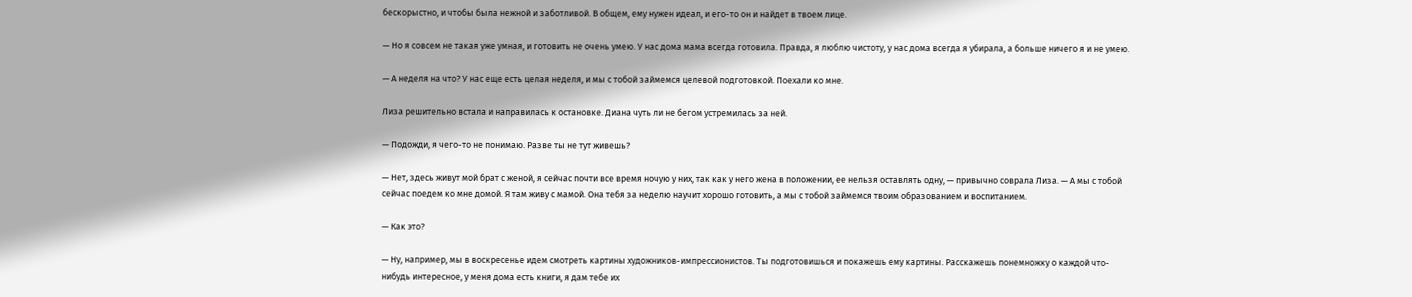бескорыстно, и чтобы была нежной и заботливой. В общем, ему нужен идеал, и его-то он и найдет в твоем лице.

— Но я совсем не такая уже умная, и готовить не очень умею. У нас дома мама всегда готовила. Правда, я люблю чистоту, у нас дома всегда я убирала, а больше ничего я и не умею.

— А неделя на что? У нас еще есть целая неделя, и мы с тобой займемся целевой подготовкой. Поехали ко мне.

Лиза решительно встала и направилась к остановке. Диана чуть ли не бегом устремилась за ней.

— Подожди, я чего-то не понимаю. Разве ты не тут живешь?

— Нет, здесь живут мой брат с женой, я сейчас почти все время ночую у них, так как у него жена в положении, ее нельзя оставлять одну, — привычно соврала Лиза. — А мы с тобой сейчас поедем ко мне домой. Я там живу с мамой. Она тебя за неделю научит хорошо готовить, а мы с тобой займемся твоим образованием и воспитанием.

— Как это?

— Ну, например, мы в воскресенье идем смотреть картины художников-импрессионистов. Ты подготовишься и покажешь ему картины. Расскажешь понемножку о каждой что-нибудь интересное, у меня дома есть книги, я дам тебе их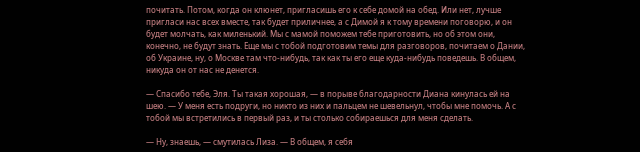почитать. Потом, когда он клюнет, пригласишь его к себе домой на обед. Или нет, лучше пригласи нас всех вместе, так будет приличнее, а с Димой я к тому времени поговорю, и он будет молчать, как миленький. Мы с мамой поможем тебе приготовить, но об этом они, конечно, не будут знать. Еще мы с тобой подготовим темы для разговоров, почитаем о Дании, об Украине, ну, о Москве там что-нибудь, так как ты его еще куда-нибудь поведешь. В общем, никуда он от нас не денется.

— Спасибо тебе, Эля. Ты такая хорошая, — в порыве благодарности Диана кинулась ей на шею. — У меня есть подруги, но никто из них и пальцем не шевельнул, чтобы мне помочь. А с тобой мы встретились в первый раз, и ты столько собираешься для меня сделать.

— Ну, знаешь, — смутилась Лиза. — В общем, я себя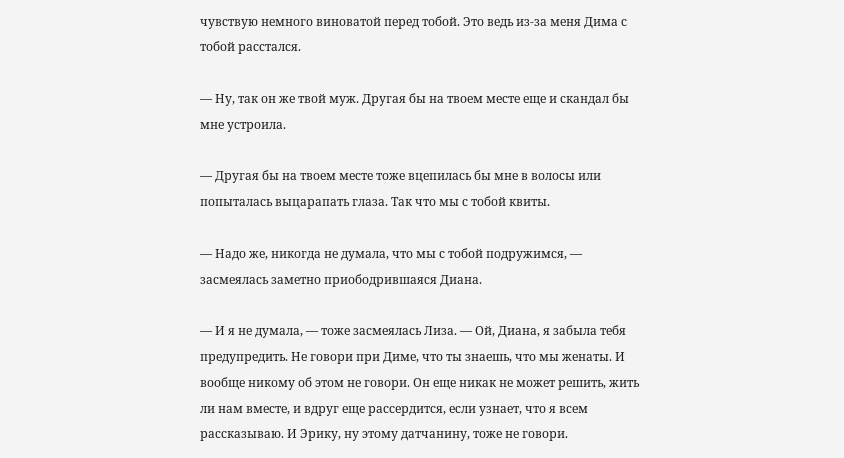чувствую немного виноватой перед тобой. Это ведь из-за меня Дима с тобой расстался.

— Ну, так он же твой муж. Другая бы на твоем месте еще и скандал бы мне устроила.

— Другая бы на твоем месте тоже вцепилась бы мне в волосы или попыталась выцарапать глаза. Так что мы с тобой квиты.

— Надо же, никогда не думала, что мы с тобой подружимся, — засмеялась заметно приободрившаяся Диана.

— И я не думала, — тоже засмеялась Лиза. — Ой, Диана, я забыла тебя предупредить. Не говори при Диме, что ты знаешь, что мы женаты. И вообще никому об этом не говори. Он еще никак не может решить, жить ли нам вместе, и вдруг еще рассердится, если узнает, что я всем рассказываю. И Эрику, ну этому датчанину, тоже не говори.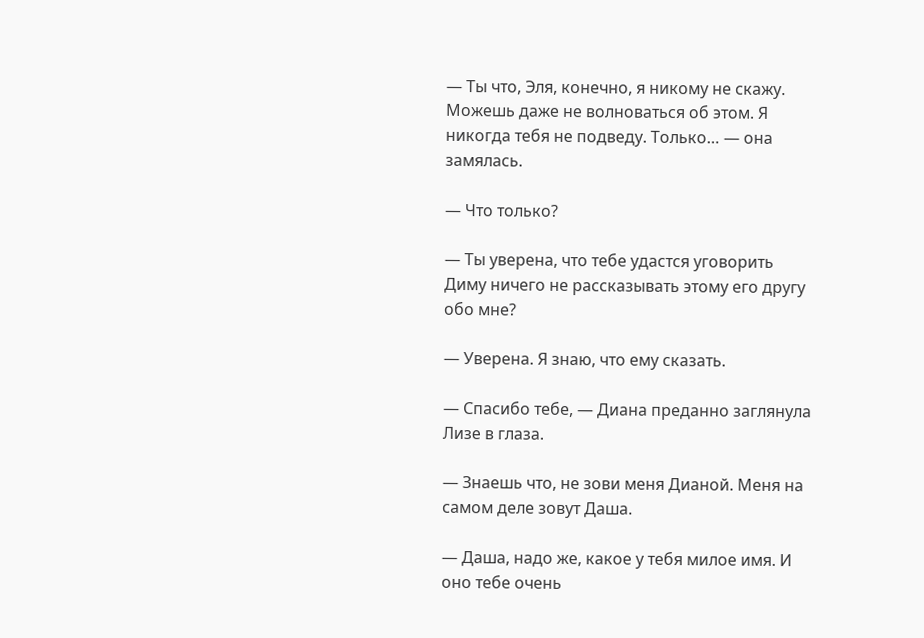— Ты что, Эля, конечно, я никому не скажу. Можешь даже не волноваться об этом. Я никогда тебя не подведу. Только… — она замялась.

— Что только?

— Ты уверена, что тебе удастся уговорить Диму ничего не рассказывать этому его другу обо мне?

— Уверена. Я знаю, что ему сказать.

— Спасибо тебе, — Диана преданно заглянула Лизе в глаза.

— Знаешь что, не зови меня Дианой. Меня на самом деле зовут Даша.

— Даша, надо же, какое у тебя милое имя. И оно тебе очень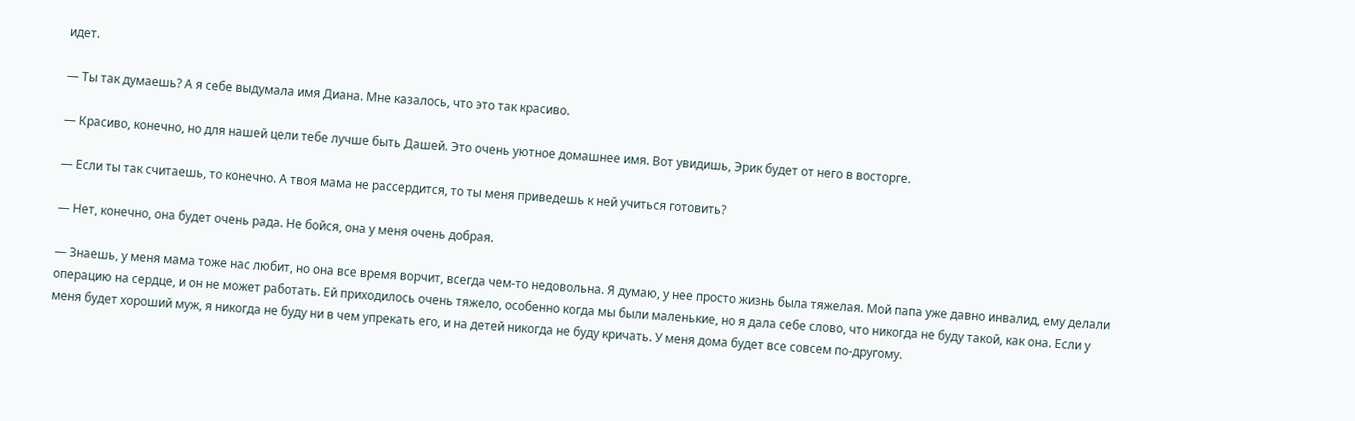идет.

— Ты так думаешь? А я себе выдумала имя Диана. Мне казалось, что это так красиво.

— Красиво, конечно, но для нашей цели тебе лучше быть Дашей. Это очень уютное домашнее имя. Вот увидишь, Эрик будет от него в восторге.

— Если ты так считаешь, то конечно. А твоя мама не рассердится, то ты меня приведешь к ней учиться готовить?

— Нет, конечно, она будет очень рада. Не бойся, она у меня очень добрая.

— Знаешь, у меня мама тоже нас любит, но она все время ворчит, всегда чем-то недовольна. Я думаю, у нее просто жизнь была тяжелая. Мой папа уже давно инвалид, ему делали операцию на сердце, и он не может работать. Ей приходилось очень тяжело, особенно когда мы были маленькие, но я дала себе слово, что никогда не буду такой, как она. Если у меня будет хороший муж, я никогда не буду ни в чем упрекать его, и на детей никогда не буду кричать. У меня дома будет все совсем по-другому.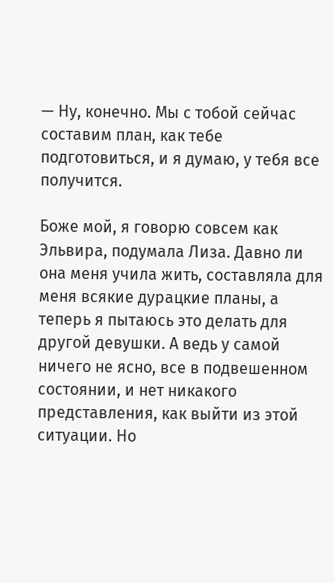— Ну, конечно. Мы с тобой сейчас составим план, как тебе подготовиться, и я думаю, у тебя все получится.

Боже мой, я говорю совсем как Эльвира, подумала Лиза. Давно ли она меня учила жить, составляла для меня всякие дурацкие планы, а теперь я пытаюсь это делать для другой девушки. А ведь у самой ничего не ясно, все в подвешенном состоянии, и нет никакого представления, как выйти из этой ситуации. Но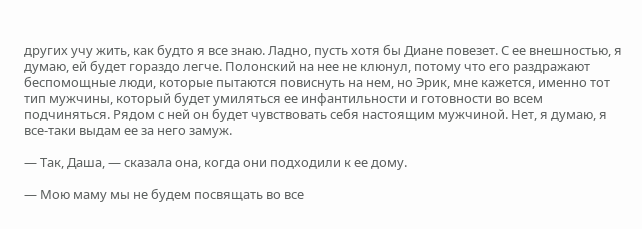других учу жить, как будто я все знаю. Ладно, пусть хотя бы Диане повезет. С ее внешностью, я думаю, ей будет гораздо легче. Полонский на нее не клюнул, потому что его раздражают беспомощные люди, которые пытаются повиснуть на нем, но Эрик, мне кажется, именно тот тип мужчины, который будет умиляться ее инфантильности и готовности во всем подчиняться. Рядом с ней он будет чувствовать себя настоящим мужчиной. Нет, я думаю, я все-таки выдам ее за него замуж.

— Так, Даша, — сказала она, когда они подходили к ее дому.

— Мою маму мы не будем посвящать во все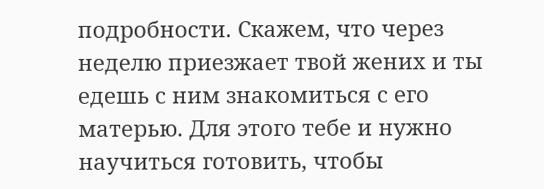подробности. Скажем, что через неделю приезжает твой жених и ты едешь с ним знакомиться с его матерью. Для этого тебе и нужно научиться готовить, чтобы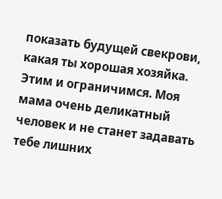показать будущей свекрови, какая ты хорошая хозяйка. Этим и ограничимся. Моя мама очень деликатный человек и не станет задавать тебе лишних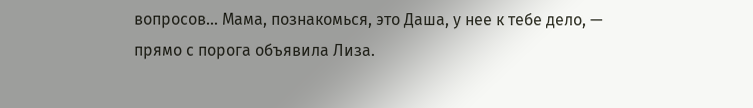вопросов… Мама, познакомься, это Даша, у нее к тебе дело, — прямо с порога объявила Лиза.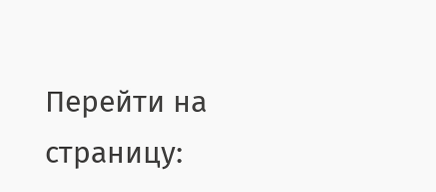Перейти на страницу: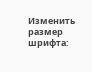Изменить размер шрифта: